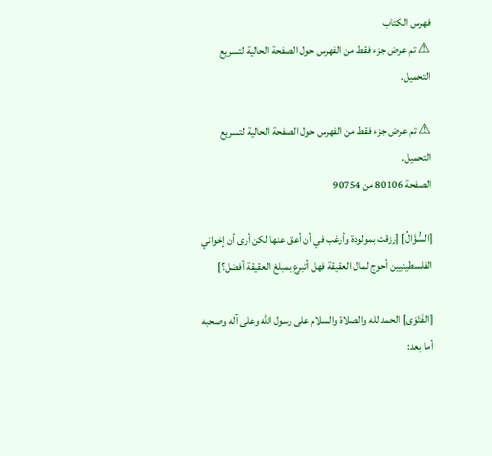فهرس الكتاب
⚠ تم عرض جزء فقط من الفهرس حول الصفحة الحالية لتسريع التحميل.

⚠ تم عرض جزء فقط من الفهرس حول الصفحة الحالية لتسريع التحميل.
الصفحة 80106 من 90754

[السُّؤَالُ] [رزقت بمولودة وأرغب في أن أعق عنها لكن أرى أن إخواني الفلسطينيين أحوج لمال العقيقة فهل أتبرع بمبلغ العقيقة أفضل؟]

[الفَتْوَى] الحمد لله والصلاة والسلام على رسول الله وعلى آله وصحبه أما بعد: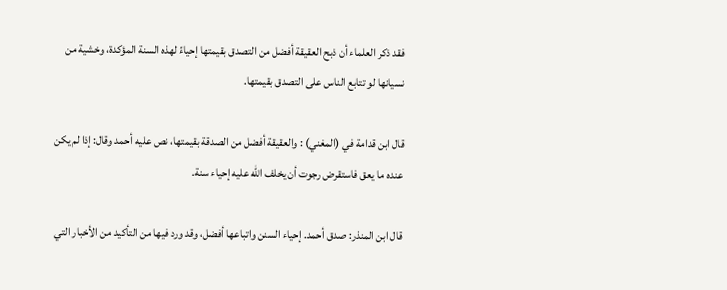فقد ذكر العلماء أن ذبح العقيقة أفضل من التصدق بقيمتها إحياءً لهذه السنة المؤكدة، وخشية من نسيانها لو تتابع الناس على التصدق بقيمتها.

قال ابن قدامة في (المغني) : والعقيقة أفضل من الصدقة بقيمتها، نص عليه أحمد وقال: إذا لم يكن عنده ما يعق فاستقرض رجوت أن يخلف الله عليه إحياء سنة.

قال ابن المنذر: صدق أحمد. إحياء السنن واتباعها أفضل، وقد ورد فيها من التأكيد من الأخبار التي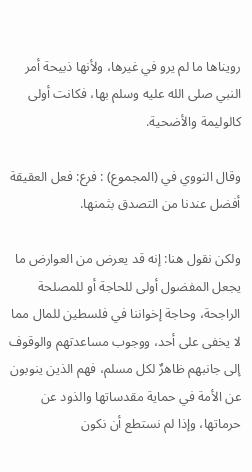رويناها ما لم يرو في غيرها، ولأنها ذبيحة أمر النبي صلى الله عليه وسلم بها، فكانت أولى كالوليمة والأضحية.

وقال النووي في (المجموع) : فرع: فعل العقيقة أفضل عندنا من التصدق بثمنها.

ولكن نقول هنا: إنه قد يعرض من العوارض ما يجعل المفضول أولى للحاجة أو للمصلحة الراجحة، وحاجة إخواننا في فلسطين للمال مما لا يخفى على أحد، ووجوب مساعدتهم والوقوف إلى جانبهم ظاهرٌ لكل مسلم، فهم الذين ينوبون عن الأمة في حماية مقدساتها والذود عن حرماتها، وإذا لم نستطع أن نكون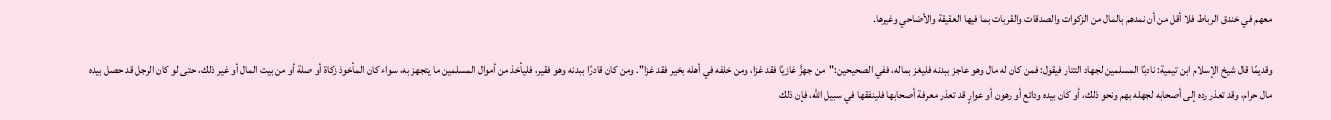معهم في خندق الرباط فلا أقل من أن نمدهم بالمال من الزكوات والصدقات والقربات بما فيها العقيقة والأضاحي وغيرها.

وقديمًا قال شيخ الإسلام ابن تيمية: نادبًا المسلمين لجهاد التتار فيقول: فمن كان له مال وهو عاجز ببدنه فليغز بماله، ففي الصحيحين:"من جهزَّ غازيًا فقد غزا، ومن خلفه في أهله بخير فقد غزا". ومن كان قادرًا ببدنه وهو فقير، فليأخذ من أموال المسلمين ما يتجهز به، سواء كان المأخوذ زكاة أو صلة أو من بيت المال أو غير ذلك، حتى لو كان الرجل قد حصل بيده مال حرام، وقد تعذر رده إلى أصحابه لجهله بهم ونحو ذلك، أو كان بيده ودائع أو رهون أو عوارٍ قد تعذر معرفة أصحابها فلينفقها في سبيل الله، فإن ذلك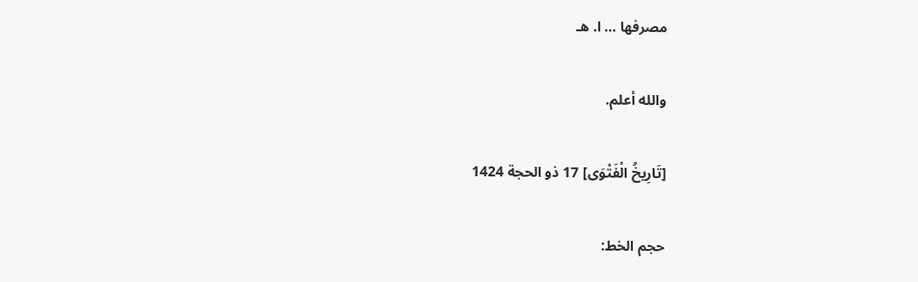مصرفها ... ا. هـ

والله أعلم.

[تَارِيخُ الْفَتْوَى] 17 ذو الحجة 1424

حجم الخط: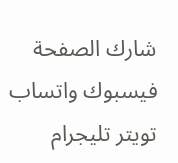شارك الصفحة
فيسبوك واتساب تويتر تليجرام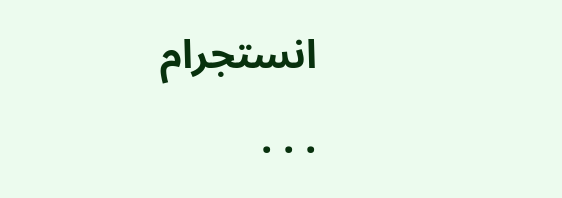انستجرام
. . .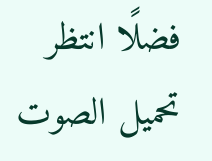فضلًا انتظر تحميل الصوت